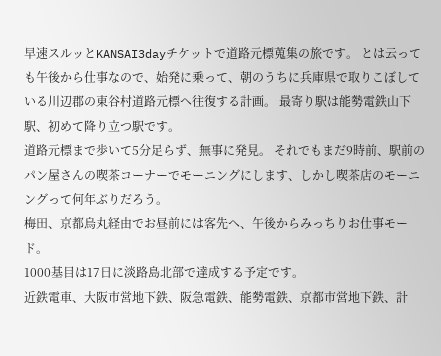早速スルッとKANSAI3dayチケットで道路元標蒐集の旅です。 とは云っても午後から仕事なので、始発に乗って、朝のうちに兵庫県で取りこぼしている川辺郡の東谷村道路元標へ往復する計画。 最寄り駅は能勢電鉄山下駅、初めて降り立つ駅です。
道路元標まで歩いて5分足らず、無事に発見。 それでもまだ9時前、駅前のパン屋さんの喫茶コーナーでモーニングにします、しかし喫茶店のモーニングって何年ぶりだろう。
梅田、京都烏丸経由でお昼前には客先へ、午後からみっちりお仕事モード。
1000基目は17日に淡路島北部で達成する予定です。
近鉄電車、大阪市営地下鉄、阪急電鉄、能勢電鉄、京都市営地下鉄、計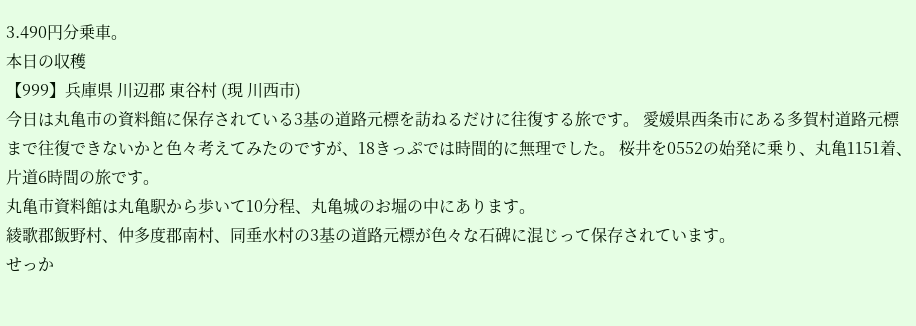3.490円分乗車。
本日の収穫
【999】兵庫県 川辺郡 東谷村 (現 川西市)
今日は丸亀市の資料館に保存されている3基の道路元標を訪ねるだけに往復する旅です。 愛媛県西条市にある多賀村道路元標まで往復できないかと色々考えてみたのですが、18きっぷでは時間的に無理でした。 桜井を0552の始発に乗り、丸亀1151着、片道6時間の旅です。
丸亀市資料館は丸亀駅から歩いて10分程、丸亀城のお堀の中にあります。
綾歌郡飯野村、仲多度郡南村、同垂水村の3基の道路元標が色々な石碑に混じって保存されています。
せっか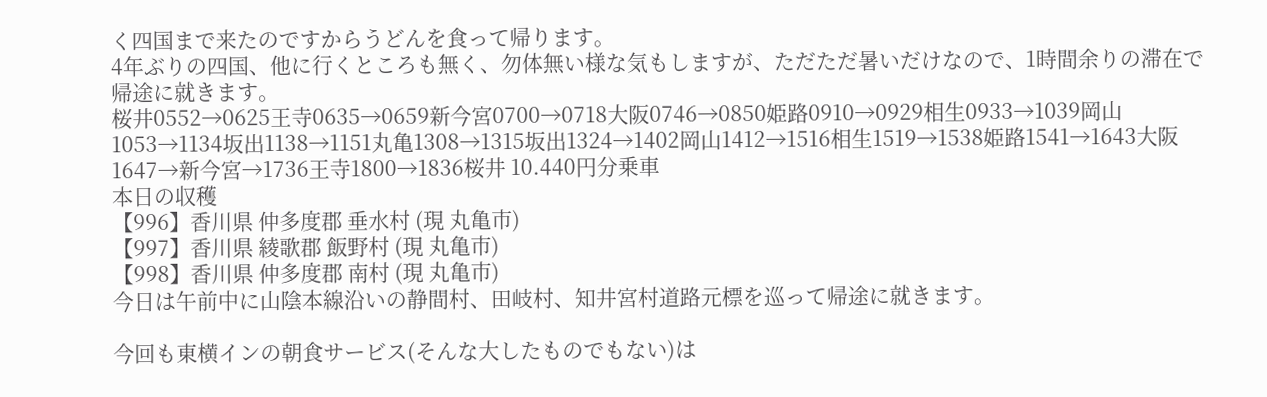く四国まで来たのですからうどんを食って帰ります。
4年ぶりの四国、他に行くところも無く、勿体無い様な気もしますが、ただただ暑いだけなので、1時間余りの滞在で帰途に就きます。
桜井0552→0625王寺0635→0659新今宮0700→0718大阪0746→0850姫路0910→0929相生0933→1039岡山1053→1134坂出1138→1151丸亀1308→1315坂出1324→1402岡山1412→1516相生1519→1538姫路1541→1643大阪1647→新今宮→1736王寺1800→1836桜井 10.440円分乗車
本日の収穫
【996】香川県 仲多度郡 垂水村 (現 丸亀市)
【997】香川県 綾歌郡 飯野村 (現 丸亀市)
【998】香川県 仲多度郡 南村 (現 丸亀市)
今日は午前中に山陰本線沿いの静間村、田岐村、知井宮村道路元標を巡って帰途に就きます。

今回も東横インの朝食サービス(そんな大したものでもない)は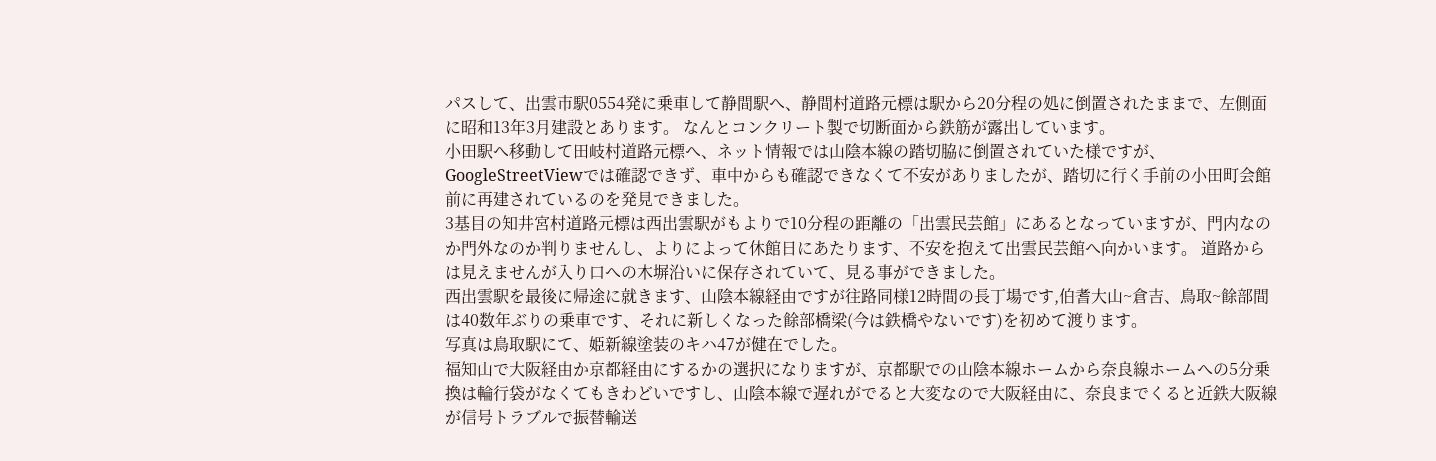パスして、出雲市駅0554発に乗車して静間駅へ、静間村道路元標は駅から20分程の処に倒置されたままで、左側面に昭和13年3月建設とあります。 なんとコンクリート製で切断面から鉄筋が露出しています。
小田駅へ移動して田岐村道路元標へ、ネット情報では山陰本線の踏切脇に倒置されていた様ですが、GoogleStreetViewでは確認できず、車中からも確認できなくて不安がありましたが、踏切に行く手前の小田町会館前に再建されているのを発見できました。
3基目の知井宮村道路元標は西出雲駅がもよりで10分程の距離の「出雲民芸館」にあるとなっていますが、門内なのか門外なのか判りませんし、よりによって休館日にあたります、不安を抱えて出雲民芸館へ向かいます。 道路からは見えませんが入り口への木塀沿いに保存されていて、見る事ができました。
西出雲駅を最後に帰途に就きます、山陰本線経由ですが往路同様12時間の長丁場です,伯耆大山~倉吉、鳥取~餘部間は40数年ぶりの乗車です、それに新しくなった餘部橋梁(今は鉄橋やないです)を初めて渡ります。
写真は鳥取駅にて、姫新線塗装のキハ47が健在でした。
福知山で大阪経由か京都経由にするかの選択になりますが、京都駅での山陰本線ホームから奈良線ホームへの5分乗換は輪行袋がなくてもきわどいですし、山陰本線で遅れがでると大変なので大阪経由に、奈良までくると近鉄大阪線が信号トラブルで振替輸送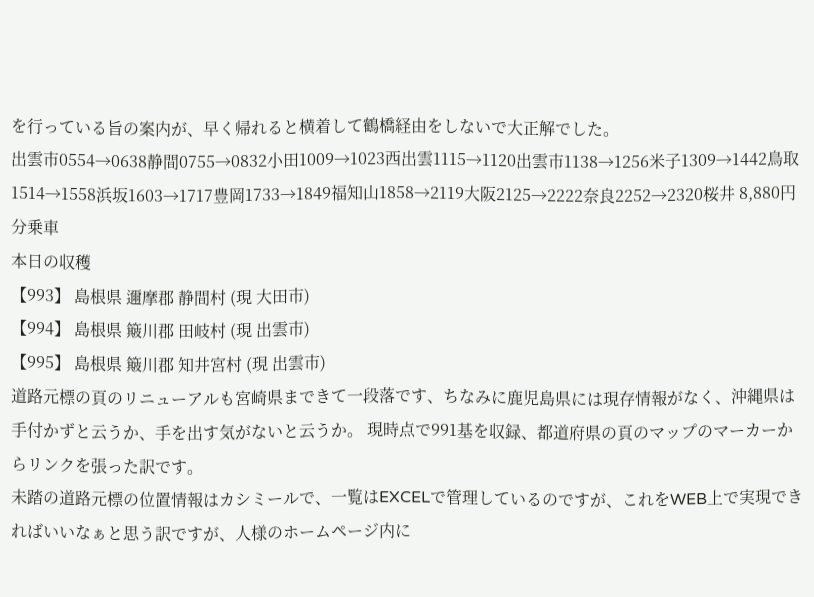を行っている旨の案内が、早く帰れると横着して鶴橋経由をしないで大正解でした。
出雲市0554→0638静間0755→0832小田1009→1023西出雲1115→1120出雲市1138→1256米子1309→1442鳥取1514→1558浜坂1603→1717豊岡1733→1849福知山1858→2119大阪2125→2222奈良2252→2320桜井 8,880円分乗車
本日の収穫
【993】 島根県 邇摩郡 静間村 (現 大田市)
【994】 島根県 簸川郡 田岐村 (現 出雲市)
【995】 島根県 簸川郡 知井宮村 (現 出雲市)
道路元標の頁のリニューアルも宮崎県まできて一段落です、ちなみに鹿児島県には現存情報がなく、沖縄県は手付かずと云うか、手を出す気がないと云うか。 現時点で991基を収録、都道府県の頁のマップのマーカーからリンクを張った訳です。
未踏の道路元標の位置情報はカシミールで、一覧はEXCELで管理しているのですが、これをWEB上で実現できればいいなぁと思う訳ですが、人様のホームページ内に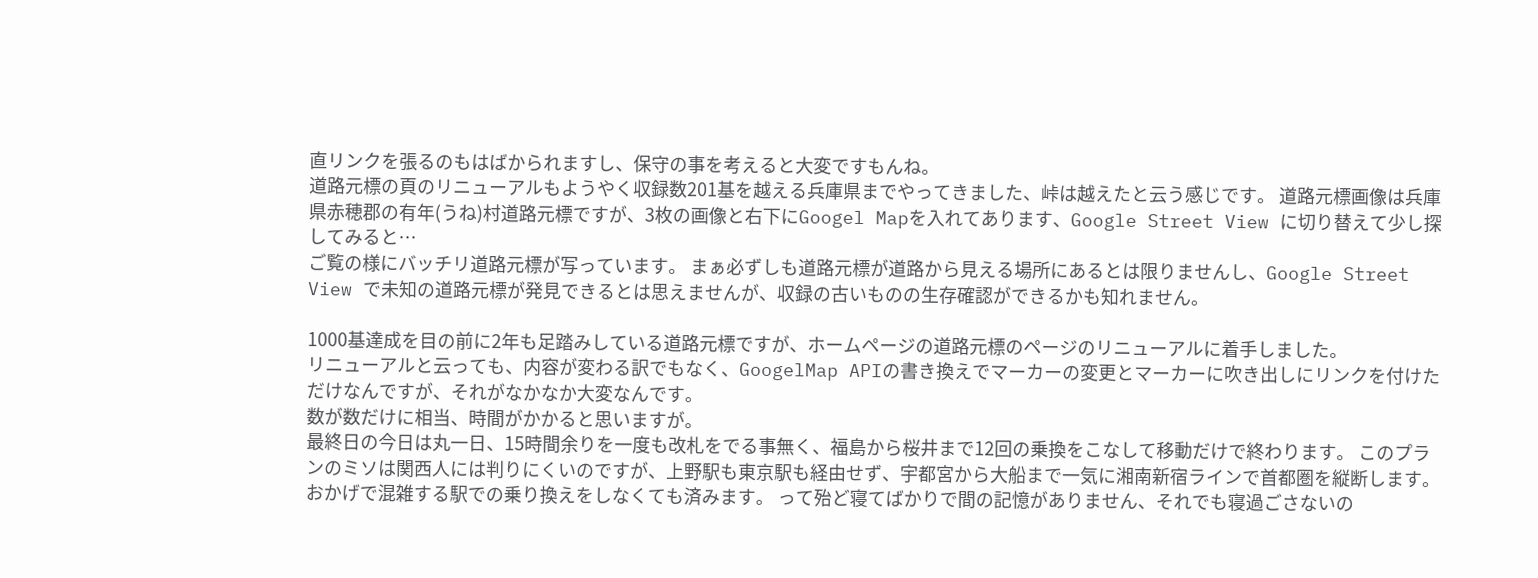直リンクを張るのもはばかられますし、保守の事を考えると大変ですもんね。
道路元標の頁のリニューアルもようやく収録数201基を越える兵庫県までやってきました、峠は越えたと云う感じです。 道路元標画像は兵庫県赤穂郡の有年(うね)村道路元標ですが、3枚の画像と右下にGoogel Mapを入れてあります、Google Street View に切り替えて少し探してみると…
ご覧の様にバッチリ道路元標が写っています。 まぁ必ずしも道路元標が道路から見える場所にあるとは限りませんし、Google Street View で未知の道路元標が発見できるとは思えませんが、収録の古いものの生存確認ができるかも知れません。

1000基達成を目の前に2年も足踏みしている道路元標ですが、ホームページの道路元標のページのリニューアルに着手しました。
リニューアルと云っても、内容が変わる訳でもなく、GoogelMap APIの書き換えでマーカーの変更とマーカーに吹き出しにリンクを付けただけなんですが、それがなかなか大変なんです。
数が数だけに相当、時間がかかると思いますが。
最終日の今日は丸一日、15時間余りを一度も改札をでる事無く、福島から桜井まで12回の乗換をこなして移動だけで終わります。 このプランのミソは関西人には判りにくいのですが、上野駅も東京駅も経由せず、宇都宮から大船まで一気に湘南新宿ラインで首都圏を縦断します。 おかげで混雑する駅での乗り換えをしなくても済みます。 って殆ど寝てばかりで間の記憶がありません、それでも寝過ごさないの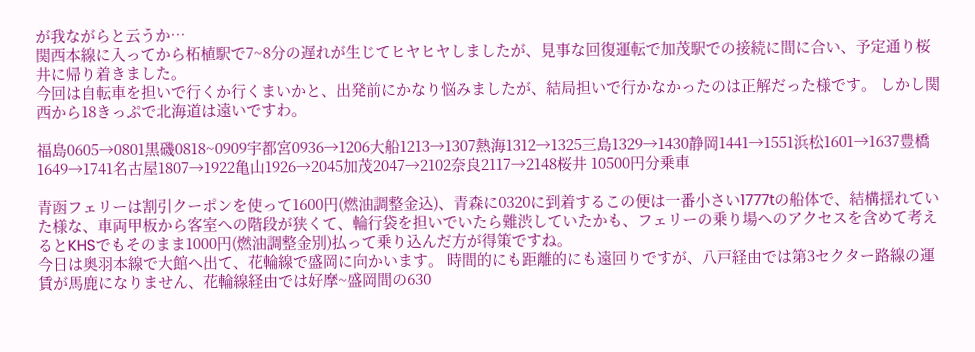が我ながらと云うか…
関西本線に入ってから柘植駅で7~8分の遅れが生じてヒヤヒヤしましたが、見事な回復運転で加茂駅での接続に間に合い、予定通り桜井に帰り着きました。
今回は自転車を担いで行くか行くまいかと、出発前にかなり悩みましたが、結局担いで行かなかったのは正解だった様です。 しかし関西から18きっぷで北海道は遠いですわ。

福島0605→0801黒磯0818~0909宇都宮0936→1206大船1213→1307熱海1312→1325三島1329→1430静岡1441→1551浜松1601→1637豊橋1649→1741名古屋1807→1922亀山1926→2045加茂2047→2102奈良2117→2148桜井 10500円分乗車

青函フェリーは割引クーポンを使って1600円(燃油調整金込)、青森に0320に到着するこの便は一番小さい1777tの船体で、結構揺れていた様な、車両甲板から客室への階段が狭くて、輪行袋を担いでいたら難渋していたかも、フェリーの乗り場へのアクセスを含めて考えるとKHSでもそのまま1000円(燃油調整金別)払って乗り込んだ方が得策ですね。
今日は奥羽本線で大館へ出て、花輪線で盛岡に向かいます。 時間的にも距離的にも遠回りですが、八戸経由では第3セクター路線の運賃が馬鹿になりません、花輪線経由では好摩~盛岡間の630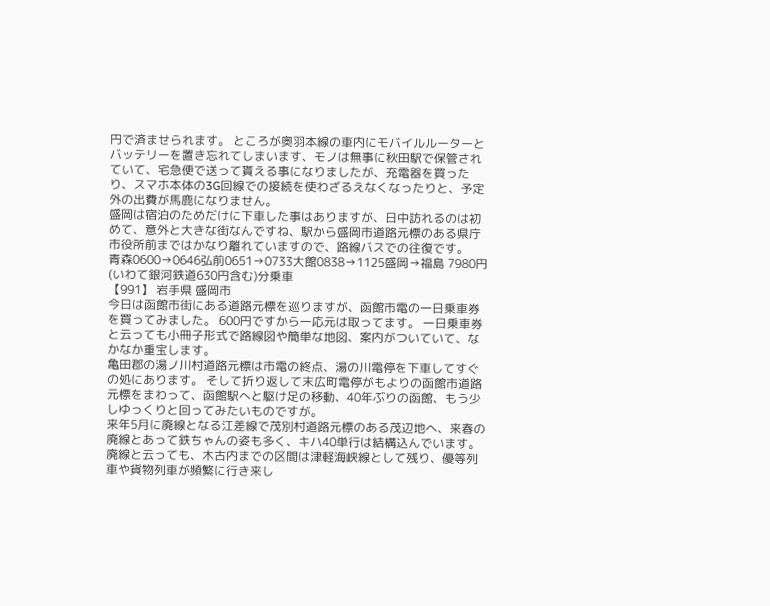円で済ませられます。 ところが奥羽本線の車内にモバイルルーターとバッテリーを置き忘れてしまいます、モノは無事に秋田駅で保管されていて、宅急便で送って貰える事になりましたが、充電器を買ったり、スマホ本体の3G回線での接続を使わざるえなくなったりと、予定外の出費が馬鹿になりません。
盛岡は宿泊のためだけに下車した事はありますが、日中訪れるのは初めて、意外と大きな街なんですね、駅から盛岡市道路元標のある県庁市役所前まではかなり離れていますので、路線バスでの往復です。
青森0600→0646弘前0651→0733大館0838→1125盛岡→福島 7980円(いわて銀河鉄道630円含む)分乗車
【991】 岩手県 盛岡市
今日は函館市街にある道路元標を巡りますが、函館市電の一日乗車券を買ってみました。 600円ですから一応元は取ってます。 一日乗車券と云っても小冊子形式で路線図や簡単な地図、案内がついていて、なかなか重宝します。
亀田郡の湯ノ川村道路元標は市電の終点、湯の川電停を下車してすぐの処にあります。 そして折り返して末広町電停がもよりの函館市道路元標をまわって、函館駅へと駆け足の移動、40年ぶりの函館、もう少しゆっくりと回ってみたいものですが。
来年5月に廃線となる江差線で茂別村道路元標のある茂辺地へ、来春の廃線とあって鉄ちゃんの姿も多く、キハ40単行は結構込んでいます。
廃線と云っても、木古内までの区間は津軽海峡線として残り、優等列車や貨物列車が頻繁に行き来し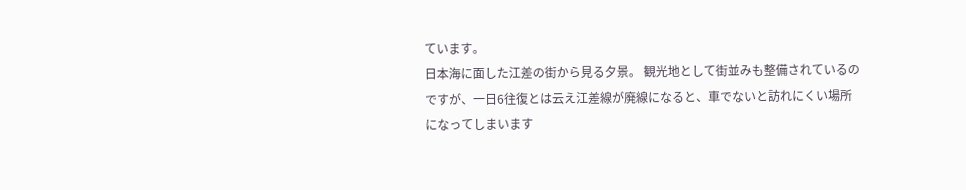ています。
日本海に面した江差の街から見る夕景。 観光地として街並みも整備されているのですが、一日6往復とは云え江差線が廃線になると、車でないと訪れにくい場所になってしまいます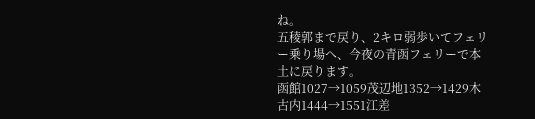ね。
五稜郭まで戻り、2キロ弱歩いてフェリー乗り場へ、今夜の青函フェリーで本土に戻ります。
函館1027→1059茂辺地1352→1429木古内1444→1551江差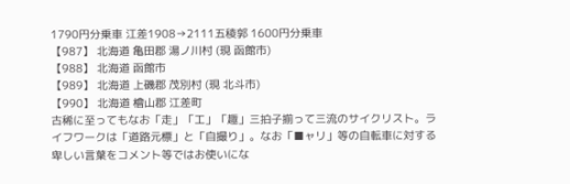1790円分乗車 江差1908→2111五稜郭 1600円分乗車
【987】 北海道 亀田郡 湯ノ川村 (現 函館市)
【988】 北海道 函館市
【989】 北海道 上磯郡 茂別村 (現 北斗市)
【990】 北海道 檜山郡 江差町
古稀に至ってもなお「走」「工」「趣」三拍子揃って三流のサイクリスト。ライフワークは「道路元標」と「自撮り」。なお「■ャリ」等の自転車に対する卑しい言葉をコメント等ではお使いにな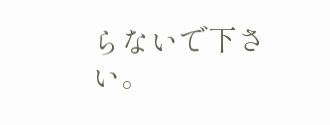らないで下さい。